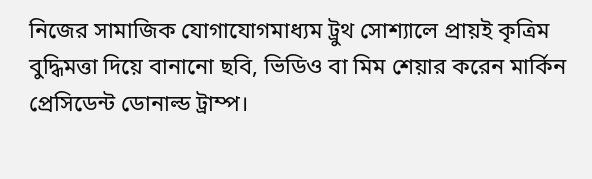নিজের সামাজিক যোগাযোগমাধ্যম ট্রুথ সোশ্যালে প্রায়ই কৃত্রিম বুদ্ধিমত্তা দিয়ে বানানো ছবি, ভিডিও বা মিম শেয়ার করেন মার্কিন প্রেসিডেন্ট ডোনাল্ড ট্রাম্প।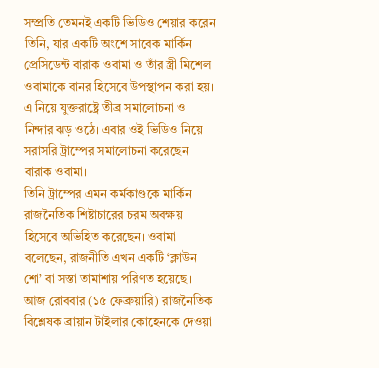সম্প্রতি তেমনই একটি ভিডিও শেয়ার করেন তিনি, যার একটি অংশে সাবেক মার্কিন প্রেসিডেন্ট বারাক ওবামা ও তাঁর স্ত্রী মিশেল ওবামাকে বানর হিসেবে উপস্থাপন করা হয়। এ নিয়ে যুক্তরাষ্ট্রে তীব্র সমালোচনা ও নিন্দার ঝড় ওঠে। এবার ওই ভিডিও নিয়ে সরাসরি ট্রাম্পের সমালোচনা করেছেন বারাক ওবামা।
তিনি ট্রাম্পের এমন কর্মকাণ্ডকে মার্কিন রাজনৈতিক শিষ্টাচারের চরম অবক্ষয় হিসেবে অভিহিত করেছেন। ওবামা বলেছেন, রাজনীতি এখন একটি ‘ক্লাউন শো’ বা সস্তা তামাশায় পরিণত হয়েছে। আজ রোববার (১৫ ফেব্রুয়ারি) রাজনৈতিক বিশ্লেষক ব্রায়ান টাইলার কোহেনকে দেওয়া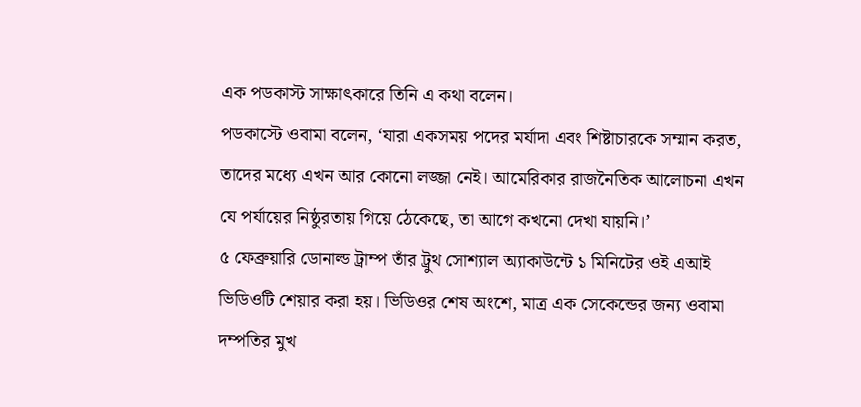এক পডকাস্ট সাক্ষাৎকারে তিনি এ কথা বলেন।
পডকাস্টে ওবামা বলেন, ‘যারা একসময় পদের মর্যাদা এবং শিষ্টাচারকে সম্মান করত, তাদের মধ্যে এখন আর কোনো লজ্জা নেই। আমেরিকার রাজনৈতিক আলোচনা এখন যে পর্যায়ের নিষ্ঠুরতায় গিয়ে ঠেকেছে, তা আগে কখনো দেখা যায়নি।’
৫ ফেব্রুয়ারি ডোনাল্ড ট্রাম্প তাঁর ট্রুথ সোশ্যাল অ্যাকাউন্টে ১ মিনিটের ওই এআই ভিডিওটি শেয়ার করা হয়। ভিডিওর শেষ অংশে, মাত্র এক সেকেন্ডের জন্য ওবামা দম্পতির মুখ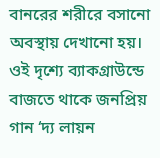বানরের শরীরে বসানো অবস্থায় দেখানো হয়। ওই দৃশ্যে ব্যাকগ্রাউন্ডে বাজতে থাকে জনপ্রিয় গান ‘দ্য লায়ন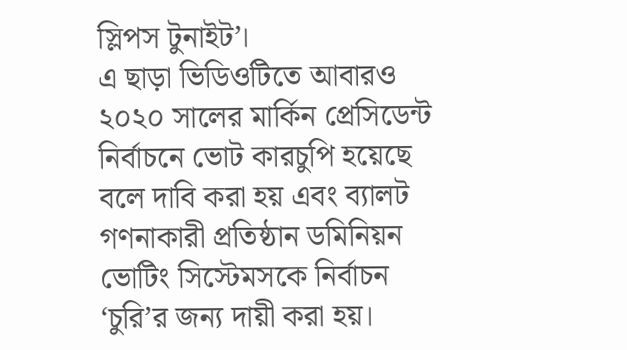স্লিপস টুনাইট’।
এ ছাড়া ভিডিওটিতে আবারও ২০২০ সালের মার্কিন প্রেসিডেন্ট নির্বাচনে ভোট কারচুপি হয়েছে বলে দাবি করা হয় এবং ব্যালট গণনাকারী প্রতিষ্ঠান ডমিনিয়ন ভোটিং সিস্টেমসকে নির্বাচন ‘চুরি’র জন্য দায়ী করা হয়।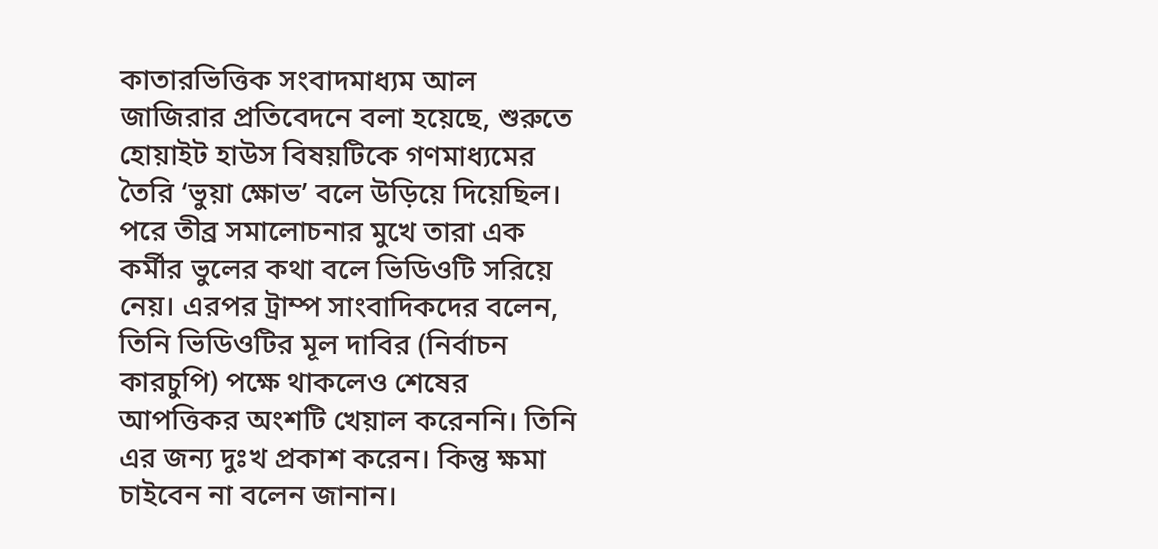কাতারভিত্তিক সংবাদমাধ্যম আল জাজিরার প্রতিবেদনে বলা হয়েছে, শুরুতে হোয়াইট হাউস বিষয়টিকে গণমাধ্যমের তৈরি ‘ভুয়া ক্ষোভ’ বলে উড়িয়ে দিয়েছিল। পরে তীব্র সমালোচনার মুখে তারা এক কর্মীর ভুলের কথা বলে ভিডিওটি সরিয়ে নেয়। এরপর ট্রাম্প সাংবাদিকদের বলেন, তিনি ভিডিওটির মূল দাবির (নির্বাচন কারচুপি) পক্ষে থাকলেও শেষের আপত্তিকর অংশটি খেয়াল করেননি। তিনি এর জন্য দুঃখ প্রকাশ করেন। কিন্তু ক্ষমা চাইবেন না বলেন জানান।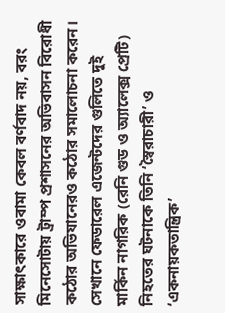সাক্ষাৎকারে ওবামা কেবল বর্ণবাদ নয়, বরং মিনেসোটায় ট্রাম্প প্রশাসনের অভিবাসন বিরোধী কঠোর অভিযানেরও কঠোর সমালোচনা করেন। সেখানে ফেডারেল এজেন্টদের গুলিতে দুই মার্কিন নাগরিক (রেনি গুড ও অ্যালেক্স প্রেটি) নিহতের ঘটনাকে তিনি ‘স্বৈরাচারী’ ও ‘একনায়কতান্ত্রিক’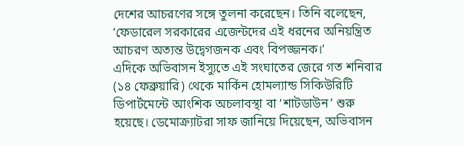দেশের আচরণের সঙ্গে তুলনা করেছেন। তিনি বলেছেন, ‘ফেডারেল সরকারের এজেন্টদের এই ধরনের অনিয়ন্ত্রিত আচরণ অত্যন্ত উদ্বেগজনক এবং বিপজ্জনক।’
এদিকে অভিবাসন ইস্যুতে এই সংঘাতের জেরে গত শনিবার (১৪ ফেব্রুয়ারি) থেকে মার্কিন হোমল্যান্ড সিকিউরিটি ডিপার্টমেন্টে আংশিক অচলাবস্থা বা ‘শাটডাউন’ শুরু হয়েছে। ডেমোক্র্যাটরা সাফ জানিয়ে দিয়েছেন, অভিবাসন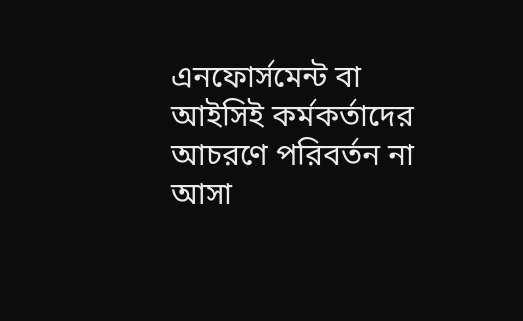এনফোর্সমেন্ট বা আইসিই কর্মকর্তাদের আচরণে পরিবর্তন না আসা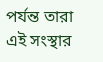পর্যন্ত তারা এই সংস্থার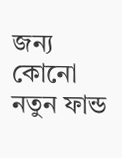জন্য কোনো নতুন ফান্ড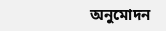অনুমোদন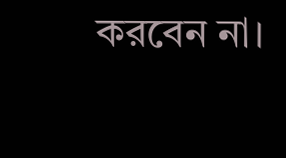করবেন না।